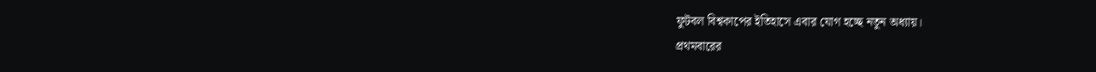ফুটবল বিশ্বকাপের ইতিহাসে এবার যোগ হচ্ছে নতুন অধ্যায়।
প্রথমবারের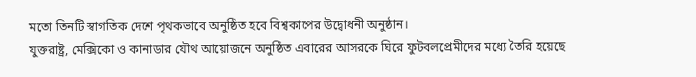মতো তিনটি স্বাগতিক দেশে পৃথকভাবে অনুষ্ঠিত হবে বিশ্বকাপের উদ্বোধনী অনুষ্ঠান।
যুক্তরাষ্ট্র, মেক্সিকো ও কানাডার যৌথ আয়োজনে অনুষ্ঠিত এবারের আসরকে ঘিরে ফুটবলপ্রেমীদের মধ্যে তৈরি হয়েছে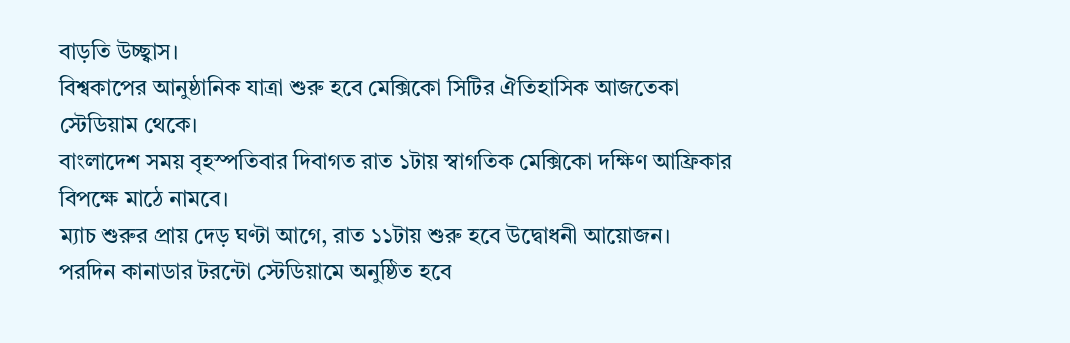বাড়তি উচ্ছ্বাস।
বিশ্বকাপের আনুষ্ঠানিক যাত্রা শুরু হবে মেক্সিকো সিটির ঐতিহাসিক আজতেকা স্টেডিয়াম থেকে।
বাংলাদেশ সময় বৃহস্পতিবার দিবাগত রাত ১টায় স্বাগতিক মেক্সিকো দক্ষিণ আফ্রিকার বিপক্ষে মাঠে নামবে।
ম্যাচ শুরুর প্রায় দেড় ঘণ্টা আগে, রাত ১১টায় শুরু হবে উদ্বোধনী আয়োজন।
পরদিন কানাডার টরন্টো স্টেডিয়ামে অনুষ্ঠিত হবে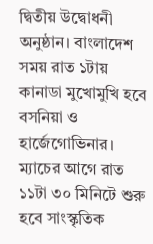দ্বিতীয় উদ্বোধনী অনুষ্ঠান। বাংলাদেশ সময় রাত ১টায় কানাডা মুখোমুখি হবে বসনিয়া ও হার্জেগোভিনার। ম্যাচের আগে রাত ১১টা ৩০ মিনিটে শুরু হবে সাংস্কৃতিক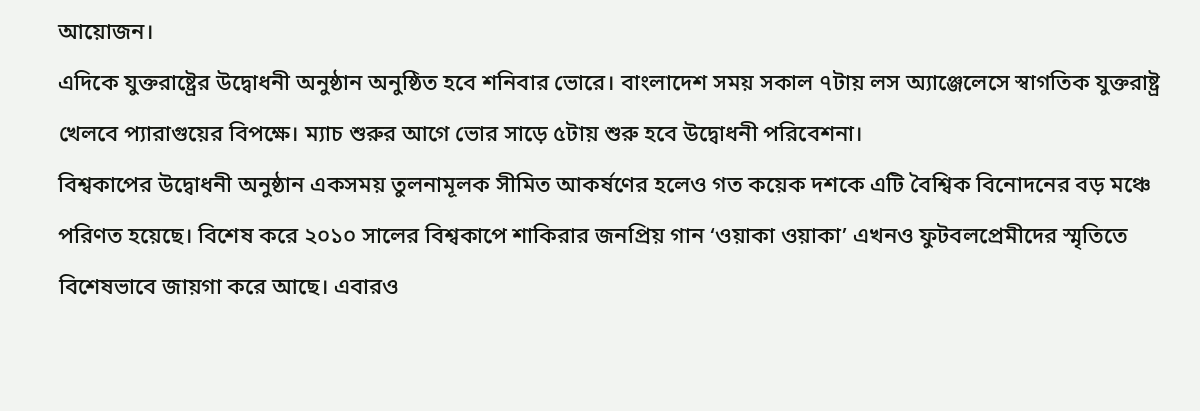আয়োজন।
এদিকে যুক্তরাষ্ট্রের উদ্বোধনী অনুষ্ঠান অনুষ্ঠিত হবে শনিবার ভোরে। বাংলাদেশ সময় সকাল ৭টায় লস অ্যাঞ্জেলেসে স্বাগতিক যুক্তরাষ্ট্র খেলবে প্যারাগুয়ের বিপক্ষে। ম্যাচ শুরুর আগে ভোর সাড়ে ৫টায় শুরু হবে উদ্বোধনী পরিবেশনা।
বিশ্বকাপের উদ্বোধনী অনুষ্ঠান একসময় তুলনামূলক সীমিত আকর্ষণের হলেও গত কয়েক দশকে এটি বৈশ্বিক বিনোদনের বড় মঞ্চে পরিণত হয়েছে। বিশেষ করে ২০১০ সালের বিশ্বকাপে শাকিরার জনপ্রিয় গান ‘ওয়াকা ওয়াকা’ এখনও ফুটবলপ্রেমীদের স্মৃতিতে বিশেষভাবে জায়গা করে আছে। এবারও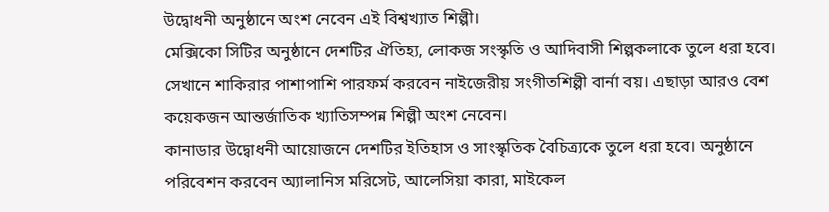উদ্বোধনী অনুষ্ঠানে অংশ নেবেন এই বিশ্বখ্যাত শিল্পী।
মেক্সিকো সিটির অনুষ্ঠানে দেশটির ঐতিহ্য, লোকজ সংস্কৃতি ও আদিবাসী শিল্পকলাকে তুলে ধরা হবে। সেখানে শাকিরার পাশাপাশি পারফর্ম করবেন নাইজেরীয় সংগীতশিল্পী বার্না বয়। এছাড়া আরও বেশ কয়েকজন আন্তর্জাতিক খ্যাতিসম্পন্ন শিল্পী অংশ নেবেন।
কানাডার উদ্বোধনী আয়োজনে দেশটির ইতিহাস ও সাংস্কৃতিক বৈচিত্র্যকে তুলে ধরা হবে। অনুষ্ঠানে পরিবেশন করবেন অ্যালানিস মরিসেট, আলেসিয়া কারা, মাইকেল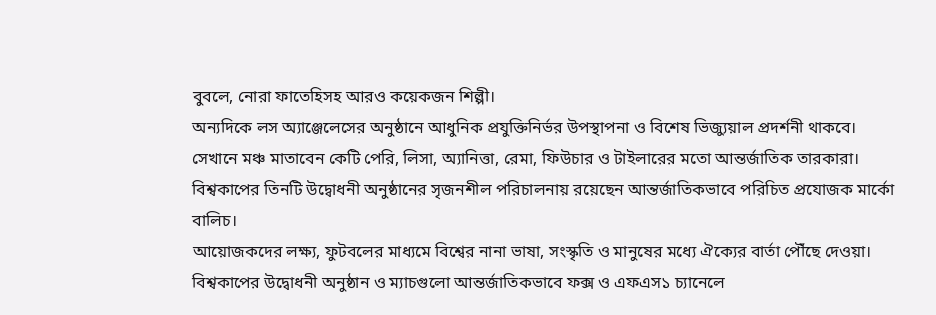বুবলে, নোরা ফাতেহিসহ আরও কয়েকজন শিল্পী।
অন্যদিকে লস অ্যাঞ্জেলেসের অনুষ্ঠানে আধুনিক প্রযুক্তিনির্ভর উপস্থাপনা ও বিশেষ ভিজ্যুয়াল প্রদর্শনী থাকবে। সেখানে মঞ্চ মাতাবেন কেটি পেরি, লিসা, অ্যানিত্তা, রেমা, ফিউচার ও টাইলারের মতো আন্তর্জাতিক তারকারা।
বিশ্বকাপের তিনটি উদ্বোধনী অনুষ্ঠানের সৃজনশীল পরিচালনায় রয়েছেন আন্তর্জাতিকভাবে পরিচিত প্রযোজক মার্কো বালিচ।
আয়োজকদের লক্ষ্য, ফুটবলের মাধ্যমে বিশ্বের নানা ভাষা, সংস্কৃতি ও মানুষের মধ্যে ঐক্যের বার্তা পৌঁছে দেওয়া।
বিশ্বকাপের উদ্বোধনী অনুষ্ঠান ও ম্যাচগুলো আন্তর্জাতিকভাবে ফক্স ও এফএস১ চ্যানেলে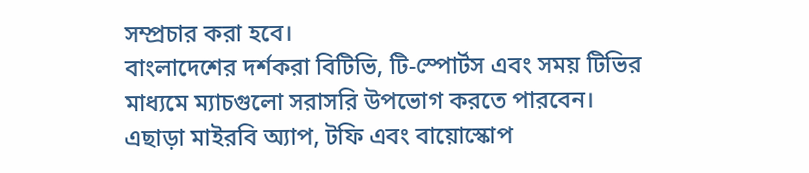সম্প্রচার করা হবে।
বাংলাদেশের দর্শকরা বিটিভি, টি-স্পোর্টস এবং সময় টিভির মাধ্যমে ম্যাচগুলো সরাসরি উপভোগ করতে পারবেন।
এছাড়া মাইরবি অ্যাপ, টফি এবং বায়োস্কোপ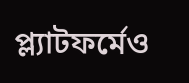প্ল্যাটফর্মেও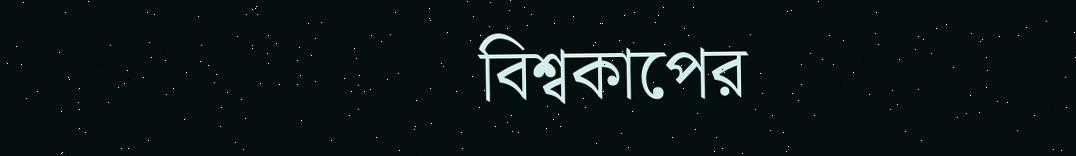বিশ্বকাপের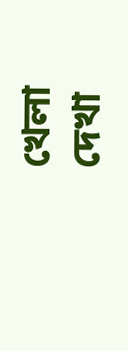খেলা দেখা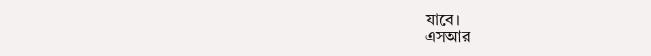যাবে।
এসআর